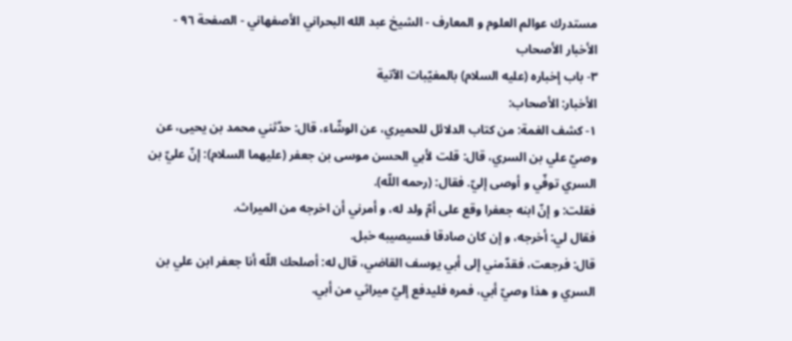مستدرك عوالم العلوم و المعارف - الشيخ عبد الله البحراني الأصفهاني - الصفحة ٩٦ - الأخبار الأصحاب
٣- باب إخباره (عليه السلام) بالمغيّبات الآتية
الأخبار: الأصحاب:
١- كشف الغمة: من كتاب الدلائل للحميري، عن الوشّاء، قال: حدّثني محمد بن يحيى، عن وصيّ علي بن السري، قال: قلت لأبي الحسن موسى بن جعفر (عليهما السلام): إنّ عليّ بن السري توفّي و أوصى إليّ. فقال: (رحمه اللّه).
فقلت: و إنّ ابنه جعفرا وقع على أمّ ولد له، و أمرني أن اخرجه من الميراث.
فقال لي: أخرجه، و إن كان صادقا فسيصيبه خبل.
قال: فرجعت، فقدّمني إلى أبي يوسف القاضي، قال له: أصلحك اللّه أنا جعفر ابن علي بن السري و هذا وصيّ أبي، فمره فليدفع إليّ ميراثي من أبي.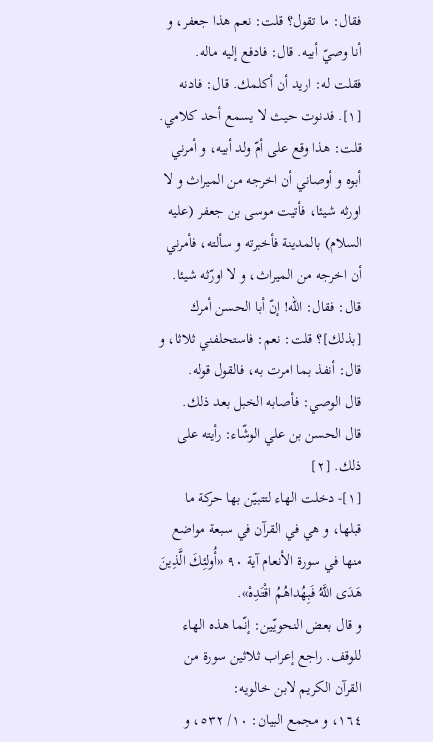فقال: ما تقول؟ قلت: نعم هذا جعفر، و أنا وصيّ أبيه. قال: فادفع إليه ماله.
فقلت له: اريد أن أكلمك. قال: فادنه [١]. فدنوت حيث لا يسمع أحد كلامي.
قلت: هذا وقع على أمّ ولد أبيه، و أمرني أبوه و أوصاني أن اخرجه من الميراث و لا اورثه شيئا، فأتيت موسى بن جعفر (عليه السلام) بالمدينة فأخبرته و سألته، فأمرني أن اخرجه من الميراث، و لا اورّثه شيئا.
قال: فقال: اللّه! إنّ أبا الحسن أمرك [بذلك]؟ قلت: نعم: فاستحلفني ثلاثا، و قال: أنفذ بما امرت به، فالقول قوله.
قال الوصي: فأصابه الخبل بعد ذلك.
قال الحسن بن علي الوشّاء: رأيته على ذلك. [٢]
[١]- دخلت الهاء لتتبيّن بها حركة ما قبلها، و هي في القرآن في سبعة مواضع منها في سورة الأنعام آية ٩٠ «أُولئِكَ الَّذِينَ هَدَى اللَّهُ فَبِهُداهُمُ اقْتَدِهْ».
و قال بعض النحويّين: إنّما هذه الهاء للوقف. راجع إعراب ثلاثين سورة من القرآن الكريم لابن خالويه:
١٦٤، و مجمع البيان: ١٠/ ٥٣٢، و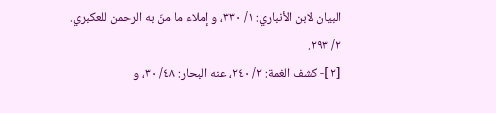البيان لابن الأنباري: ١/ ٣٣٠، و إملاء ما منّ به الرحمن للعكبري.
٢/ ٢٩٣.
[٢]- كشف الغمة: ٢/ ٢٤٠، عنه البحار: ٤٨/ ٣٠، و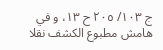ج ١٠٣/ ٢٠٥ ح ١٣، و في هامش مطبوع الكشف نقلا